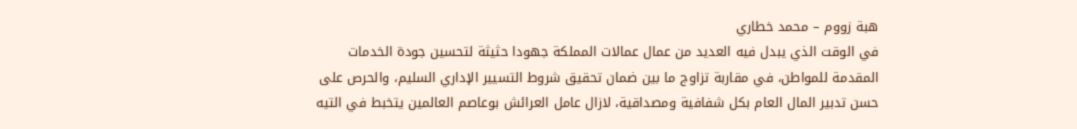هبة زووم – محمد خطاري
في الوقت الذي يبدل فيه العديد من عمال عمالات المملكة جهودا حثيثة لتحسين جودة الخدمات المقدمة للمواطن، في مقاربة تزاوج ما بين ضمان تحقيق شروط التسيير الإداري السليم، والحرص على حسن تدبير المال العام بكل شفافية ومصداقية، لازال عامل العرائش بوعاصم العالمين يتخبط في التيه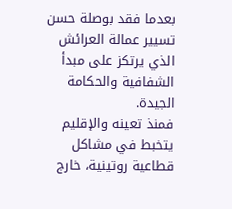بعدما فقد بوصلة حسن تسيير عمالة العرائش الذي يرتكز على مبدأ الشفافية والحكامة الجيدة.
فمنذ تعينه والإقليم يتخبط في مشاكل قطاعية روتينية، خارج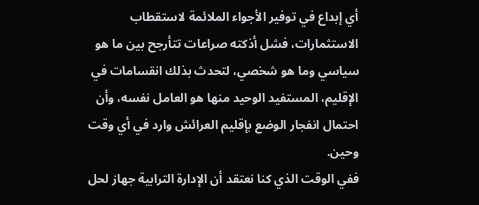أي إبداع في توفير الأجواء الملائمة لاستقطاب الاستثمارات، فشل أذكته صراعات تتأرجح بين ما هو سياسي وما هو شخصي، لتحدث بذلك انقسامات في الإقليم، المستفيد الوحيد منها هو العامل نفسه، وأن احتمال انفجار الوضع بإقليم العرائش وارد في أي وقت وحين.
ففي الوقت الذي كنا نعتقد أن الإدارة الترابية جهاز لحل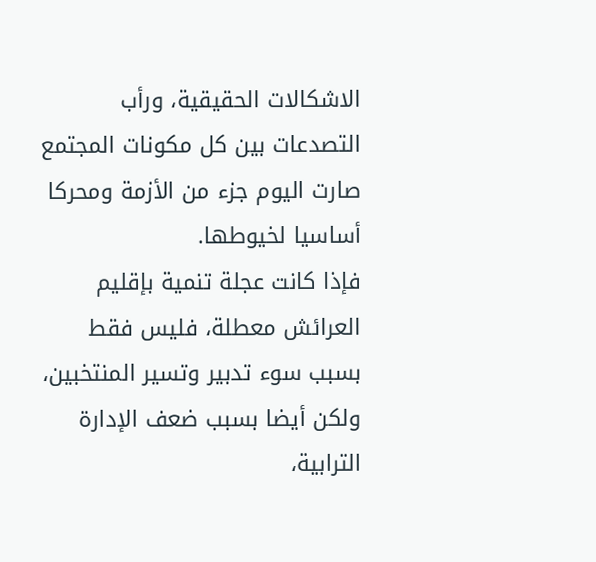الاشكالات الحقيقية، ورأب التصدعات بين كل مكونات المجتمع صارت اليوم جزء من الأزمة ومحركا أساسيا لخيوطها.
فإذا كانت عجلة تنمية بإقليم العرائش معطلة، فليس فقط بسبب سوء تدبير وتسير المنتخبين، ولكن أيضا بسبب ضعف الإدارة الترابية،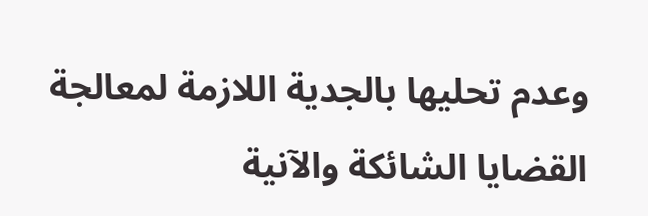وعدم تحليها بالجدية اللازمة لمعالجة القضايا الشائكة والآنية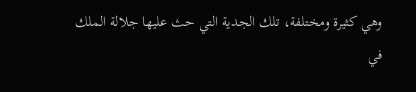وهي كثيرة ومختلفة، تلك الجدية التي حث عليها جلالة الملك في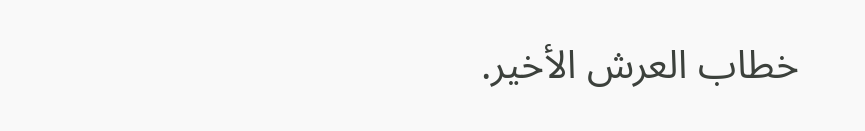خطاب العرش الأخير.